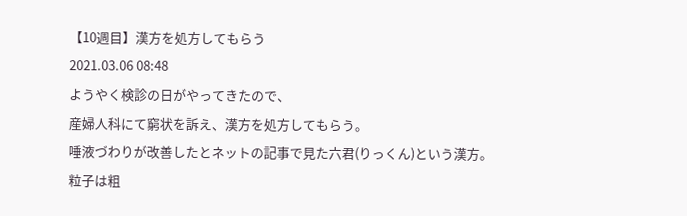【10週目】漢方を処方してもらう
2021.03.06 08:48
ようやく検診の日がやってきたので、
産婦人科にて窮状を訴え、漢方を処方してもらう。
唾液づわりが改善したとネットの記事で見た六君(りっくん)という漢方。
粒子は粗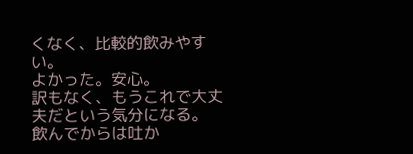くなく、比較的飲みやすい。
よかった。安心。
訳もなく、もうこれで大丈夫だという気分になる。
飲んでからは吐か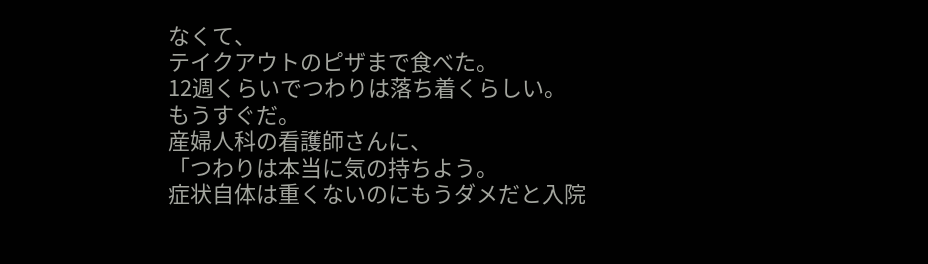なくて、
テイクアウトのピザまで食べた。
12週くらいでつわりは落ち着くらしい。
もうすぐだ。
産婦人科の看護師さんに、
「つわりは本当に気の持ちよう。
症状自体は重くないのにもうダメだと入院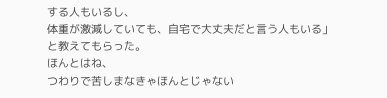する人もいるし、
体重が激減していても、自宅で大丈夫だと言う人もいる」
と教えてもらった。
ほんとはね、
つわりで苦しまなきゃほんとじゃない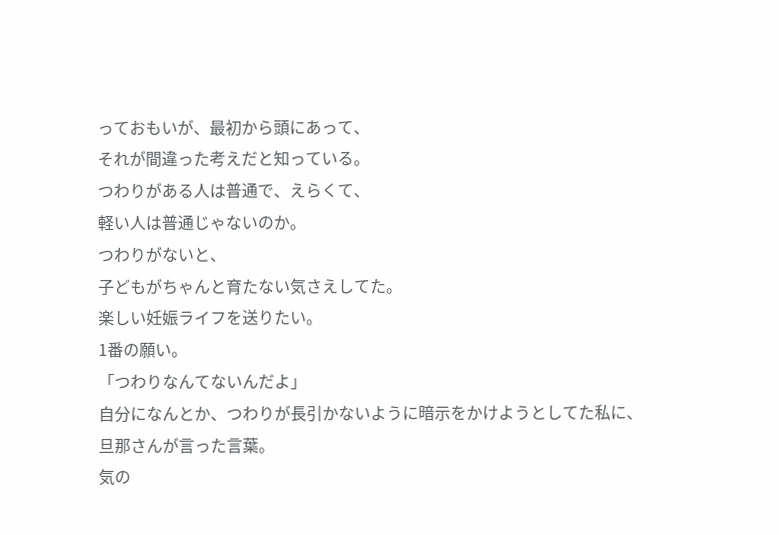っておもいが、最初から頭にあって、
それが間違った考えだと知っている。
つわりがある人は普通で、えらくて、
軽い人は普通じゃないのか。
つわりがないと、
子どもがちゃんと育たない気さえしてた。
楽しい妊娠ライフを送りたい。
1番の願い。
「つわりなんてないんだよ」
自分になんとか、つわりが長引かないように暗示をかけようとしてた私に、
旦那さんが言った言葉。
気の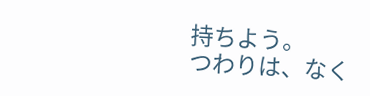持ちよう。
つわりは、なく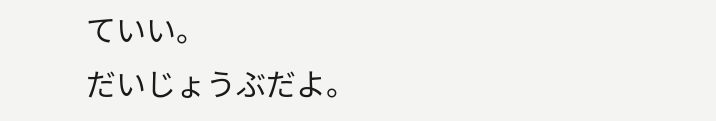ていい。
だいじょうぶだよ。